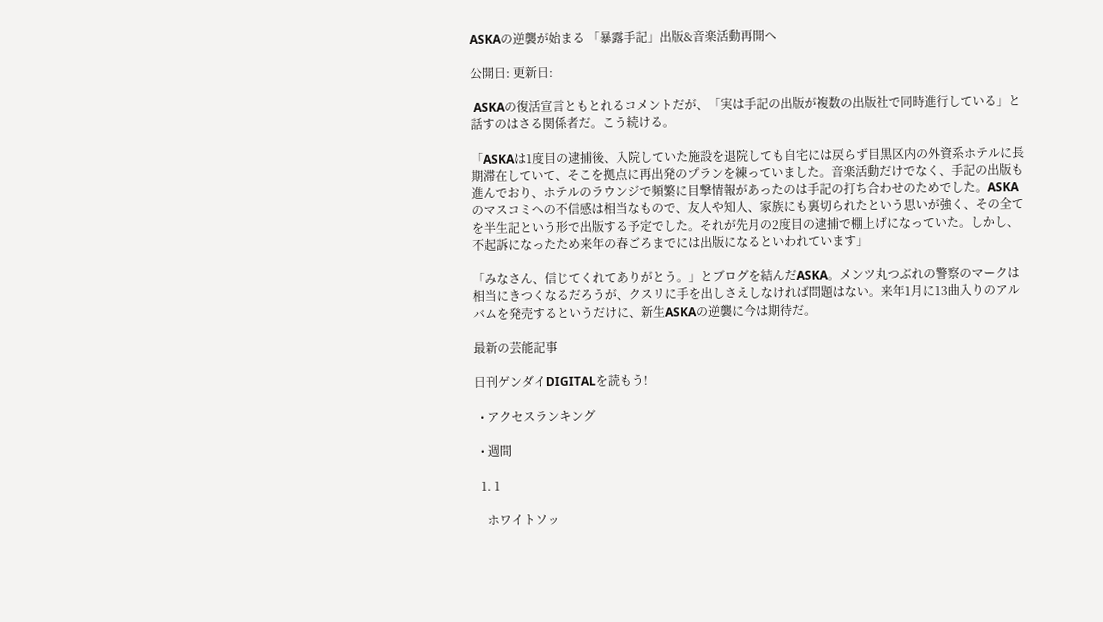ASKAの逆襲が始まる 「暴露手記」出版&音楽活動再開へ

公開日: 更新日:

 ASKAの復活宣言ともとれるコメントだが、「実は手記の出版が複数の出版社で同時進行している」と話すのはさる関係者だ。こう続ける。

「ASKAは1度目の逮捕後、入院していた施設を退院しても自宅には戻らず目黒区内の外資系ホテルに長期滞在していて、そこを拠点に再出発のプランを練っていました。音楽活動だけでなく、手記の出版も進んでおり、ホテルのラウンジで頻繁に目撃情報があったのは手記の打ち合わせのためでした。ASKAのマスコミへの不信感は相当なもので、友人や知人、家族にも裏切られたという思いが強く、その全てを半生記という形で出版する予定でした。それが先月の2度目の逮捕で棚上げになっていた。しかし、不起訴になったため来年の春ごろまでには出版になるといわれています」

「みなさん、信じてくれてありがとう。」とブログを結んだASKA。メンツ丸つぶれの警察のマークは相当にきつくなるだろうが、クスリに手を出しさえしなければ問題はない。来年1月に13曲入りのアルバムを発売するというだけに、新生ASKAの逆襲に今は期待だ。

最新の芸能記事

日刊ゲンダイDIGITALを読もう!

  • アクセスランキング

  • 週間

  1. 1

    ホワイトソッ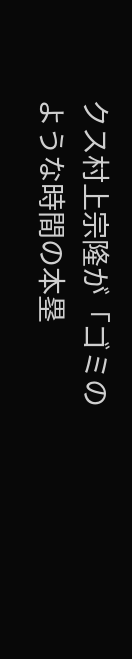クス村上宗隆が「ゴミのような時間の本塁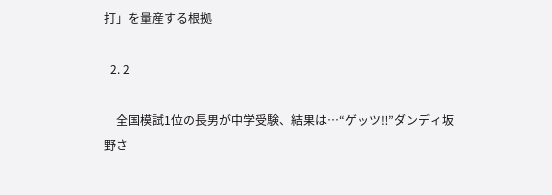打」を量産する根拠

  2. 2

    全国模試1位の長男が中学受験、結果は…“ゲッツ‼”ダンディ坂野さ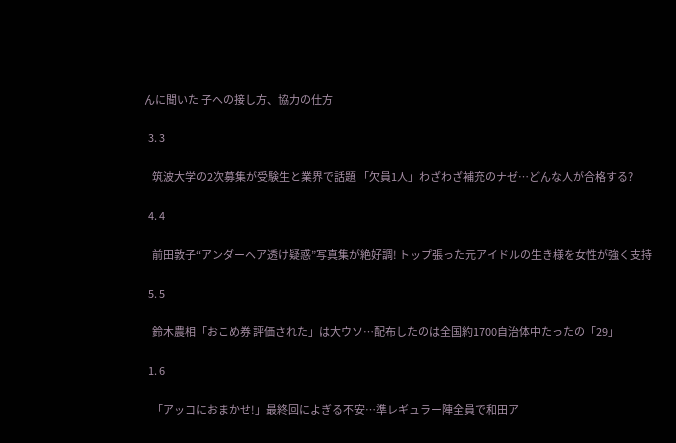んに聞いた 子への接し方、協力の仕方

  3. 3

    筑波大学の2次募集が受験生と業界で話題 「欠員1人」わざわざ補充のナゼ…どんな人が合格する?

  4. 4

    前田敦子“アンダーヘア透け疑惑”写真集が絶好調! トップ張った元アイドルの生き様を女性が強く支持

  5. 5

    鈴木農相「おこめ券 評価された」は大ウソ…配布したのは全国約1700自治体中たったの「29」

  1. 6

    「アッコにおまかせ!」最終回によぎる不安…準レギュラー陣全員で和田ア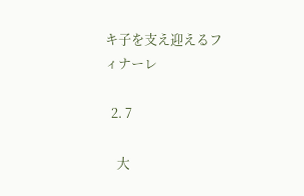キ子を支え迎えるフィナーレ

  2. 7

    大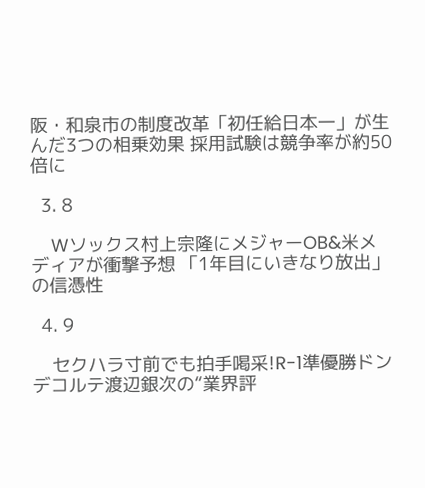阪・和泉市の制度改革「初任給日本一」が生んだ3つの相乗効果 採用試験は競争率が約50倍に

  3. 8

    Wソックス村上宗隆にメジャーOB&米メディアが衝撃予想 「1年目にいきなり放出」の信憑性

  4. 9

    セクハラ寸前でも拍手喝采!R-1準優勝ドンデコルテ渡辺銀次の“業界評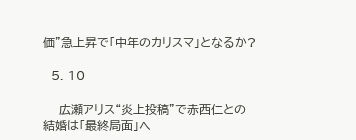価”急上昇で「中年のカリスマ」となるか?

  5. 10

    広瀬アリス“炎上投稿”で赤西仁との結婚は「最終局面」へ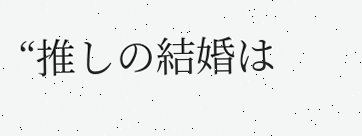“推しの結婚は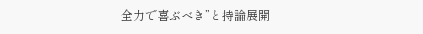全力で喜ぶべき”と持論展開